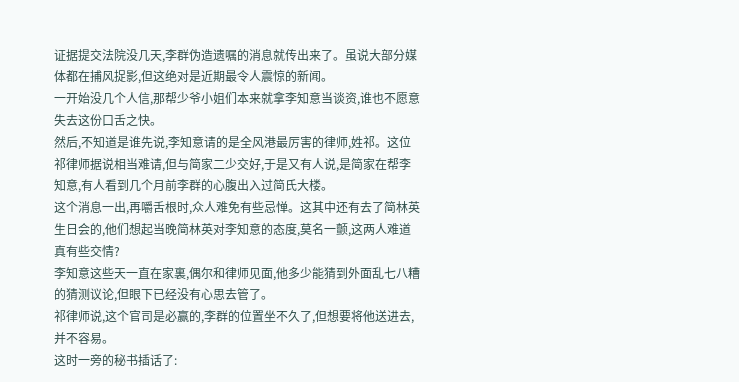证据提交法院没几天,李群伪造遗嘱的消息就传出来了。虽说大部分媒体都在捕风捉影,但这绝对是近期最令人震惊的新闻。
一开始没几个人信,那帮少爷小姐们本来就拿李知意当谈资,谁也不愿意失去这份口舌之快。
然后,不知道是谁先说,李知意请的是全风港最厉害的律师,姓祁。这位祁律师据说相当难请,但与简家二少交好,于是又有人说,是简家在帮李知意,有人看到几个月前李群的心腹出入过简氏大楼。
这个消息一出,再嚼舌根时,众人难免有些忌惮。这其中还有去了简林英生日会的,他们想起当晚简林英对李知意的态度,莫名一颤,这两人难道真有些交情?
李知意这些天一直在家裏,偶尔和律师见面,他多少能猜到外面乱七八糟的猜测议论,但眼下已经没有心思去管了。
祁律师说,这个官司是必赢的,李群的位置坐不久了,但想要将他送进去,并不容易。
这时一旁的秘书插话了: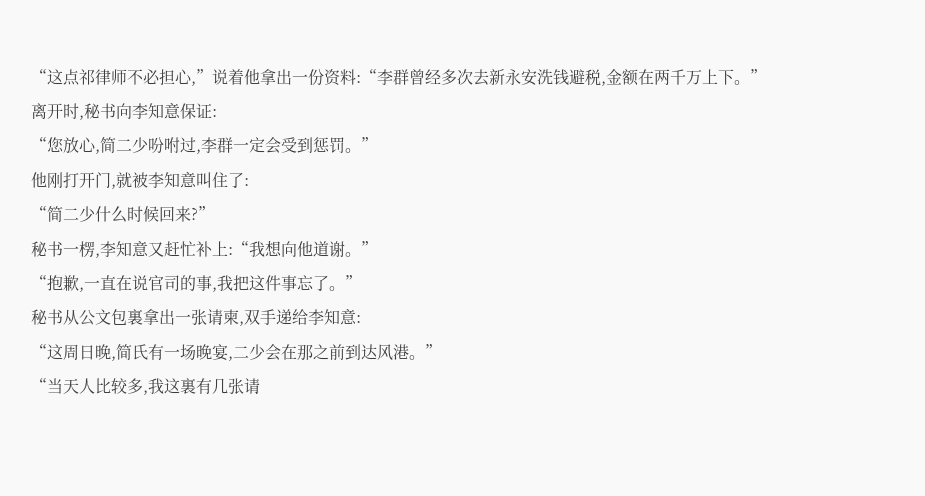“这点祁律师不必担心,”说着他拿出一份资料:“李群曾经多次去新永安洗钱避税,金额在两千万上下。”
离开时,秘书向李知意保证:
“您放心,简二少吩咐过,李群一定会受到惩罚。”
他刚打开门,就被李知意叫住了:
“简二少什么时候回来?”
秘书一楞,李知意又赶忙补上:“我想向他道谢。”
“抱歉,一直在说官司的事,我把这件事忘了。”
秘书从公文包裏拿出一张请柬,双手递给李知意:
“这周日晚,简氏有一场晚宴,二少会在那之前到达风港。”
“当天人比较多,我这裏有几张请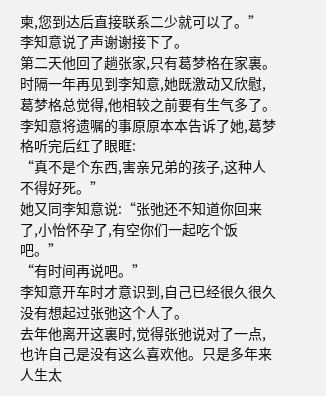柬,您到达后直接联系二少就可以了。”
李知意说了声谢谢接下了。
第二天他回了趟张家,只有葛梦格在家裏。时隔一年再见到李知意,她既激动又欣慰,葛梦格总觉得,他相较之前要有生气多了。
李知意将遗嘱的事原原本本告诉了她,葛梦格听完后红了眼眶:
“真不是个东西,害亲兄弟的孩子,这种人不得好死。”
她又同李知意说:“张弛还不知道你回来了,小怡怀孕了,有空你们一起吃个饭吧。”
“有时间再说吧。”
李知意开车时才意识到,自己已经很久很久没有想起过张弛这个人了。
去年他离开这裏时,觉得张弛说对了一点,也许自己是没有这么喜欢他。只是多年来人生太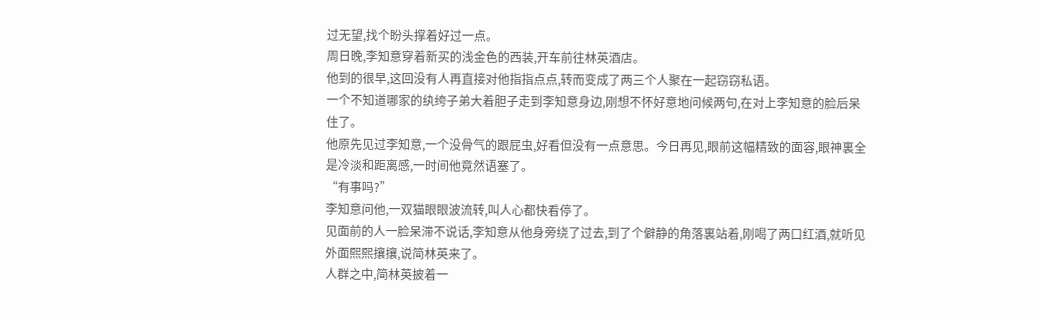过无望,找个盼头撑着好过一点。
周日晚,李知意穿着新买的浅金色的西装,开车前往林英酒店。
他到的很早,这回没有人再直接对他指指点点,转而变成了两三个人聚在一起窃窃私语。
一个不知道哪家的纨绔子弟大着胆子走到李知意身边,刚想不怀好意地问候两句,在对上李知意的脸后呆住了。
他原先见过李知意,一个没骨气的跟屁虫,好看但没有一点意思。今日再见,眼前这幅精致的面容,眼神裏全是冷淡和距离感,一时间他竟然语塞了。
“有事吗?”
李知意问他,一双猫眼眼波流转,叫人心都快看停了。
见面前的人一脸呆滞不说话,李知意从他身旁绕了过去,到了个僻静的角落裏站着,刚喝了两口红酒,就听见外面熙熙攘攘,说简林英来了。
人群之中,简林英披着一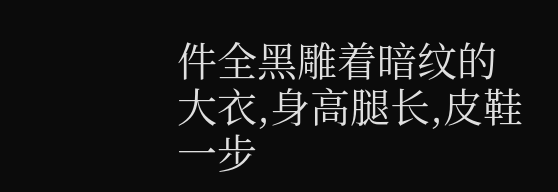件全黑雕着暗纹的大衣,身高腿长,皮鞋一步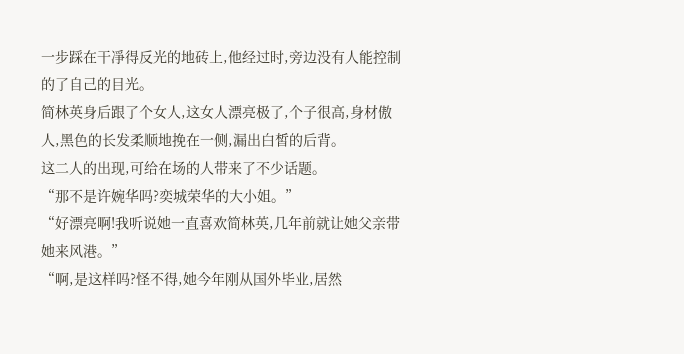一步踩在干凈得反光的地砖上,他经过时,旁边没有人能控制的了自己的目光。
简林英身后跟了个女人,这女人漂亮极了,个子很高,身材傲人,黑色的长发柔顺地挽在一侧,漏出白皙的后背。
这二人的出现,可给在场的人带来了不少话题。
“那不是许婉华吗?奕城荣华的大小姐。”
“好漂亮啊!我听说她一直喜欢简林英,几年前就让她父亲带她来风港。”
“啊,是这样吗?怪不得,她今年刚从国外毕业,居然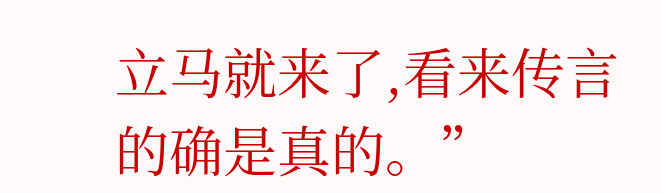立马就来了,看来传言的确是真的。”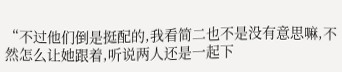“不过他们倒是挺配的,我看简二也不是没有意思嘛,不然怎么让她跟着,听说两人还是一起下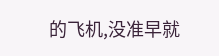的飞机,没准早就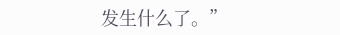发生什么了。”